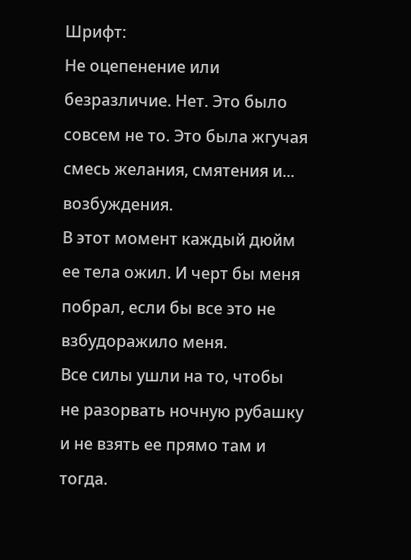Шрифт:
Не оцепенение или безразличие. Нет. Это было совсем не то. Это была жгучая смесь желания, смятения и... возбуждения.
В этот момент каждый дюйм ее тела ожил. И черт бы меня побрал, если бы все это не взбудоражило меня.
Все силы ушли на то, чтобы не разорвать ночную рубашку и не взять ее прямо там и тогда.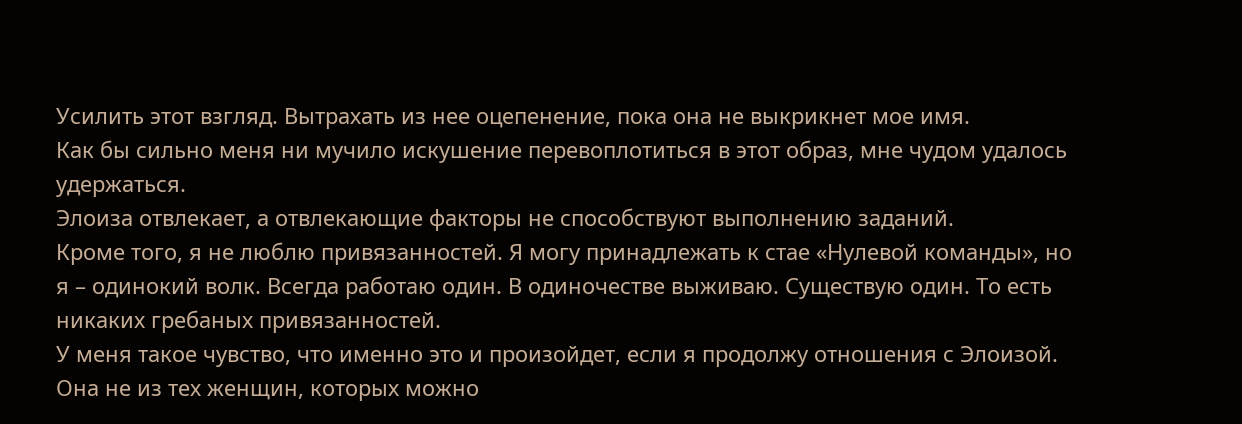Усилить этот взгляд. Вытрахать из нее оцепенение, пока она не выкрикнет мое имя.
Как бы сильно меня ни мучило искушение перевоплотиться в этот образ, мне чудом удалось удержаться.
Элоиза отвлекает, а отвлекающие факторы не способствуют выполнению заданий.
Кроме того, я не люблю привязанностей. Я могу принадлежать к стае «Нулевой команды», но я – одинокий волк. Всегда работаю один. В одиночестве выживаю. Существую один. То есть никаких гребаных привязанностей.
У меня такое чувство, что именно это и произойдет, если я продолжу отношения с Элоизой.
Она не из тех женщин, которых можно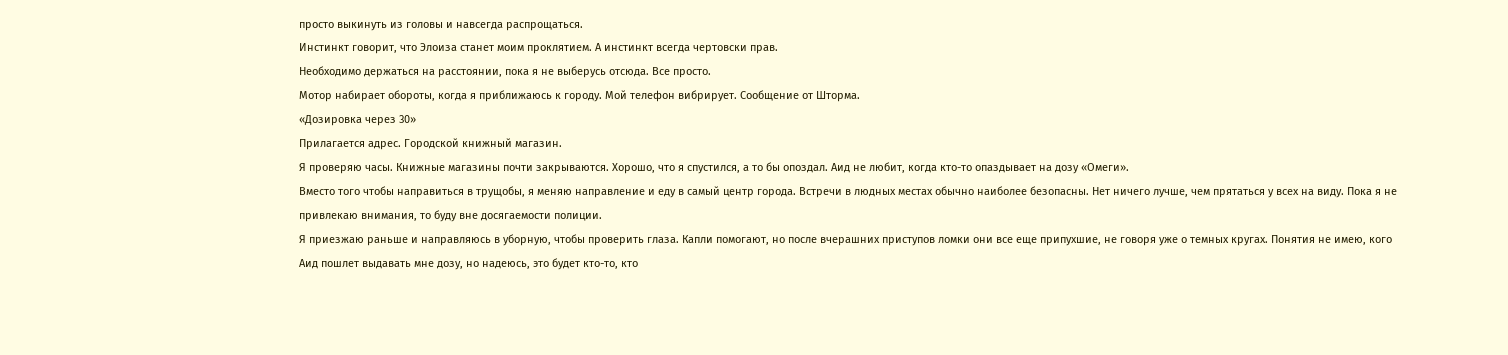просто выкинуть из головы и навсегда распрощаться.
Инстинкт говорит, что Элоиза станет моим проклятием. А инстинкт всегда чертовски прав.
Необходимо держаться на расстоянии, пока я не выберусь отсюда. Все просто.
Мотор набирает обороты, когда я приближаюсь к городу. Мой телефон вибрирует. Сообщение от Шторма.
«Дозировка через 30»
Прилагается адрес. Городской книжный магазин.
Я проверяю часы. Книжные магазины почти закрываются. Хорошо, что я спустился, а то бы опоздал. Аид не любит, когда кто-то опаздывает на дозу «Омеги».
Вместо того чтобы направиться в трущобы, я меняю направление и еду в самый центр города. Встречи в людных местах обычно наиболее безопасны. Нет ничего лучше, чем прятаться у всех на виду. Пока я не привлекаю внимания, то буду вне досягаемости полиции.
Я приезжаю раньше и направляюсь в уборную, чтобы проверить глаза. Капли помогают, но после вчерашних приступов ломки они все еще припухшие, не говоря уже о темных кругах. Понятия не имею, кого Аид пошлет выдавать мне дозу, но надеюсь, это будет кто-то, кто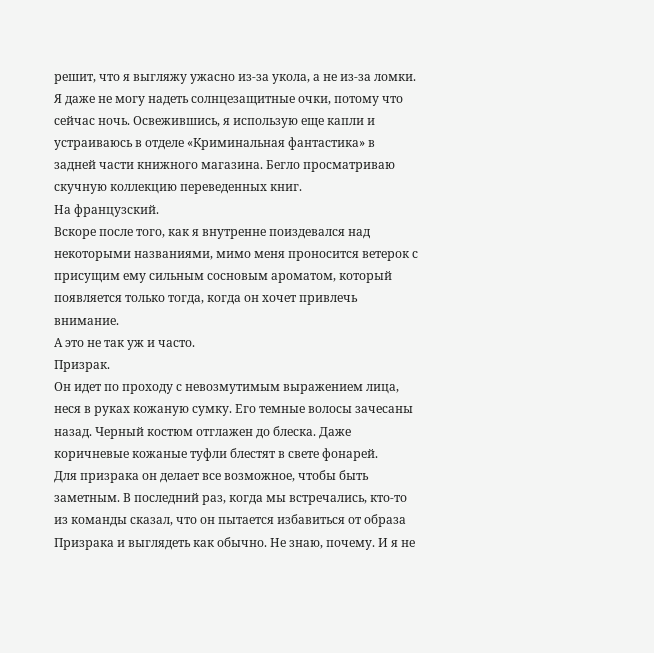решит, что я выгляжу ужасно из-за укола, а не из-за ломки.
Я даже не могу надеть солнцезащитные очки, потому что сейчас ночь. Освежившись, я использую еще капли и устраиваюсь в отделе «Криминальная фантастика» в задней части книжного магазина. Бегло просматриваю скучную коллекцию переведенных книг.
На французский.
Вскоре после того, как я внутренне поиздевался над некоторыми названиями, мимо меня проносится ветерок с присущим ему сильным сосновым ароматом, который появляется только тогда, когда он хочет привлечь внимание.
А это не так уж и часто.
Призрак.
Он идет по проходу с невозмутимым выражением лица, неся в руках кожаную сумку. Его темные волосы зачесаны назад. Черный костюм отглажен до блеска. Даже коричневые кожаные туфли блестят в свете фонарей.
Для призрака он делает все возможное, чтобы быть заметным. В последний раз, когда мы встречались, кто-то из команды сказал, что он пытается избавиться от образа Призрака и выглядеть как обычно. Не знаю, почему. И я не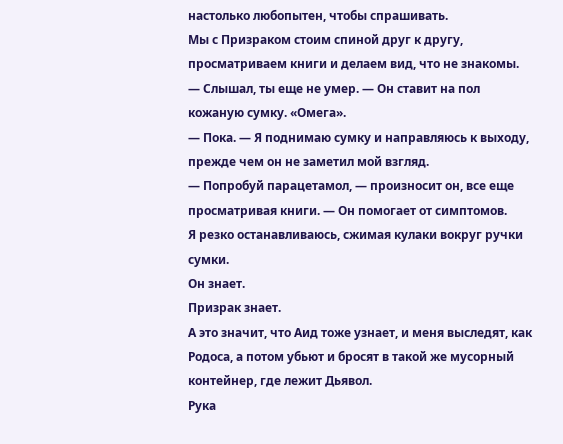настолько любопытен, чтобы спрашивать.
Мы с Призраком стоим спиной друг к другу, просматриваем книги и делаем вид, что не знакомы.
— Слышал, ты еще не умер. — Он ставит на пол кожаную сумку. «Омега».
— Пока. — Я поднимаю сумку и направляюсь к выходу, прежде чем он не заметил мой взгляд.
— Попробуй парацетамол, — произносит он, все еще просматривая книги. — Он помогает от симптомов.
Я резко останавливаюсь, сжимая кулаки вокруг ручки сумки.
Он знает.
Призрак знает.
А это значит, что Аид тоже узнает, и меня выследят, как Родоса, а потом убьют и бросят в такой же мусорный контейнер, где лежит Дьявол.
Рука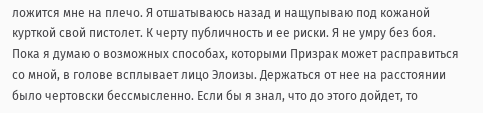ложится мне на плечо. Я отшатываюсь назад и нащупываю под кожаной курткой свой пистолет. К черту публичность и ее риски. Я не умру без боя.
Пока я думаю о возможных способах, которыми Призрак может расправиться со мной, в голове всплывает лицо Элоизы. Держаться от нее на расстоянии было чертовски бессмысленно. Если бы я знал, что до этого дойдет, то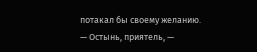потакал бы своему желанию.
— Остынь, приятель, —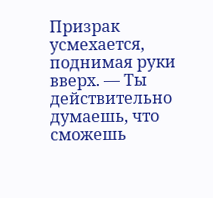Призрак усмехается, поднимая руки вверх. — Ты действительно думаешь, что сможешь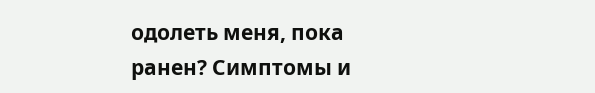одолеть меня, пока ранен? Симптомы и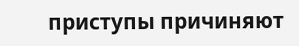приступы причиняют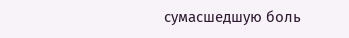сумасшедшую боль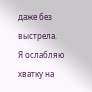даже без выстрела.
Я ослабляю хватку на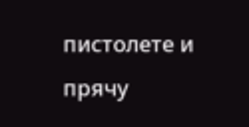пистолете и прячу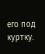его под куртку.